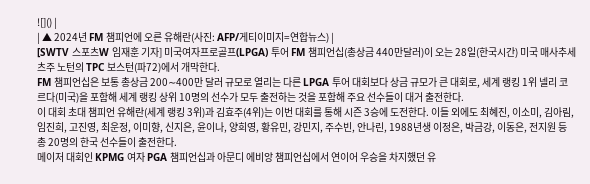![]() |
| ▲ 2024년 FM 챔피언에 오른 유해란(사진: AFP/게티이미지=연합뉴스) |
[SWTV 스포츠W 임재훈 기자] 미국여자프로골프(LPGA) 투어 FM 챔피언십(총상금 440만달러)이 오는 28일(한국시간) 미국 매사추세츠주 노턴의 TPC 보스턴(파72)에서 개막한다.
FM 챔피언십은 보통 총상금 200∼400만 달러 규모로 열리는 다른 LPGA 투어 대회보다 상금 규모가 큰 대회로, 세계 랭킹 1위 넬리 코르다(미국)을 포함해 세계 랭킹 상위 10명의 선수가 모두 출전하는 것을 포함해 주요 선수들이 대거 출전한다.
이 대회 초대 챔피언 유해란(세계 랭킹 3위)과 김효주(4위)는 이번 대회를 통해 시즌 3승에 도전한다. 이들 외에도 최혜진, 이소미, 김아림, 임진희, 고진영, 최운정, 이미향, 신지은, 윤이나, 양희영, 황유민, 강민지, 주수빈, 안나린, 1988년생 이정은, 박금강, 이동은, 전지원 등 총 20명의 한국 선수들이 출전한다.
메이저 대회인 KPMG 여자 PGA 챔피언십과 아문디 에비앙 챔피언십에서 연이어 우승을 차지했던 유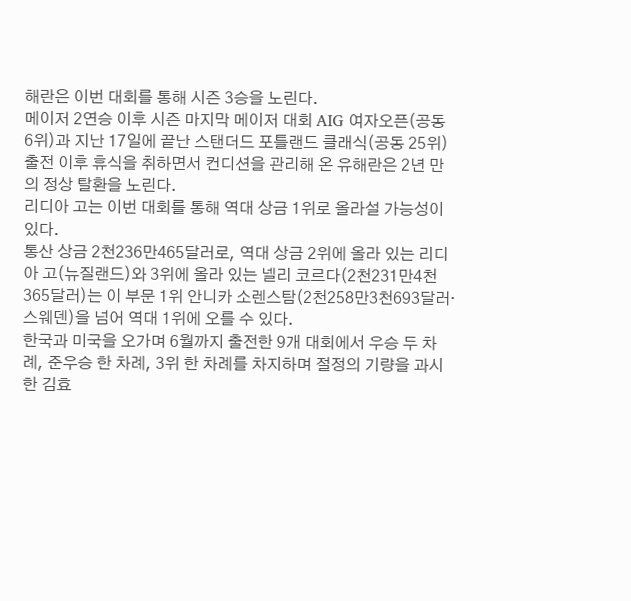해란은 이번 대회를 통해 시즌 3승을 노린다.
메이저 2연승 이후 시즌 마지막 메이저 대회 AIG 여자오픈(공동 6위)과 지난 17일에 끝난 스탠더드 포틀랜드 클래식(공동 25위) 출전 이후 휴식을 취하면서 컨디션을 관리해 온 유해란은 2년 만의 정상 탈환을 노린다.
리디아 고는 이번 대회를 통해 역대 상금 1위로 올라설 가능성이 있다.
통산 상금 2천236만465달러로, 역대 상금 2위에 올라 있는 리디아 고(뉴질랜드)와 3위에 올라 있는 넬리 코르다(2천231만4천365달러)는 이 부문 1위 안니카 소렌스탐(2천258만3천693달러·스웨덴)을 넘어 역대 1위에 오를 수 있다.
한국과 미국을 오가며 6월까지 출전한 9개 대회에서 우승 두 차례, 준우승 한 차례, 3위 한 차례를 차지하며 절정의 기량을 과시한 김효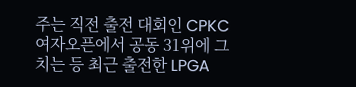주는 직전 출전 대회인 CPKC 여자오픈에서 공동 31위에 그치는 등 최근 출전한 LPGA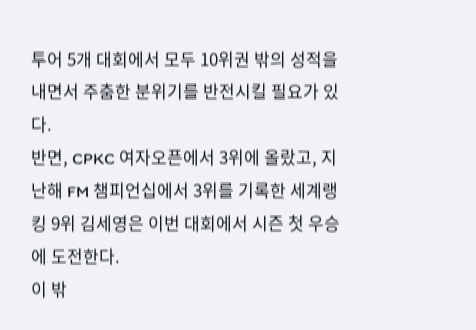투어 5개 대회에서 모두 10위권 밖의 성적을 내면서 주춤한 분위기를 반전시킬 필요가 있다.
반면, CPKC 여자오픈에서 3위에 올랐고, 지난해 FM 챔피언십에서 3위를 기록한 세계랭킹 9위 김세영은 이번 대회에서 시즌 첫 우승에 도전한다.
이 밖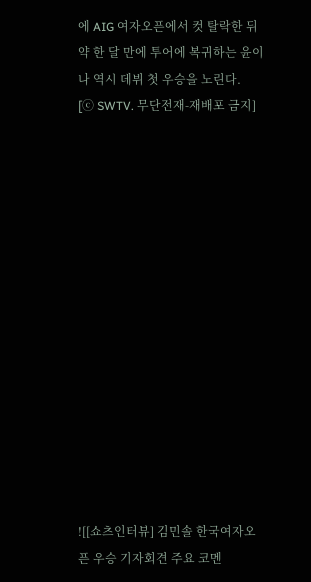에 AIG 여자오픈에서 컷 탈락한 뒤 약 한 달 만에 투어에 복귀하는 윤이나 역시 데뷔 첫 우승을 노린다.
[ⓒ SWTV. 무단전재-재배포 금지]















![[쇼츠인터뷰] 김민솔 한국여자오픈 우승 기자회견 주요 코멘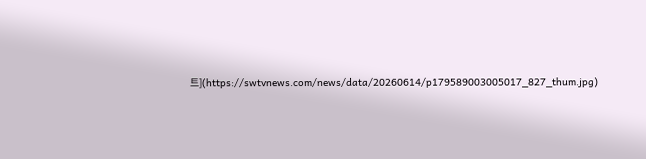트](https://swtvnews.com/news/data/20260614/p179589003005017_827_thum.jpg)